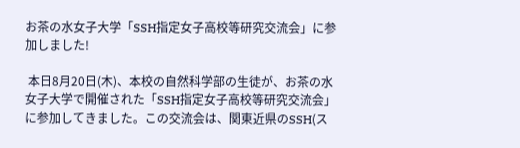お茶の水女子大学「SSH指定女子高校等研究交流会」に参加しました!

 本日8月20日(木)、本校の自然科学部の生徒が、お茶の水女子大学で開催された「SSH指定女子高校等研究交流会」に参加してきました。この交流会は、関東近県のSSH(ス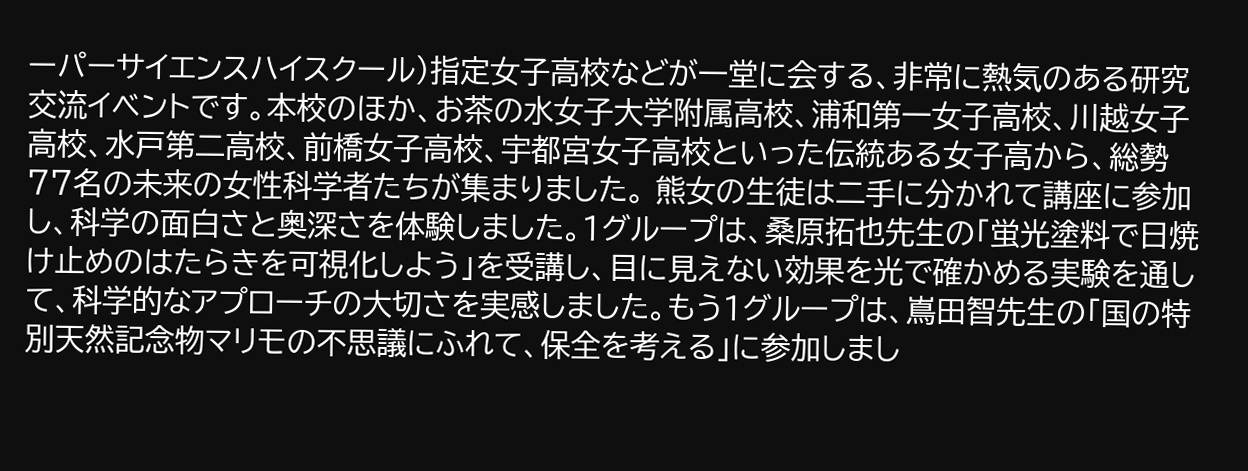ーパーサイエンスハイスクール)指定女子高校などが一堂に会する、非常に熱気のある研究交流イベントです。本校のほか、お茶の水女子大学附属高校、浦和第一女子高校、川越女子高校、水戸第二高校、前橋女子高校、宇都宮女子高校といった伝統ある女子高から、総勢77名の未来の女性科学者たちが集まりました。 熊女の生徒は二手に分かれて講座に参加し、科学の面白さと奥深さを体験しました。1グループは、桑原拓也先生の「蛍光塗料で日焼け止めのはたらきを可視化しよう」を受講し、目に見えない効果を光で確かめる実験を通して、科学的なアプローチの大切さを実感しました。もう1グループは、嶌田智先生の「国の特別天然記念物マリモの不思議にふれて、保全を考える」に参加しまし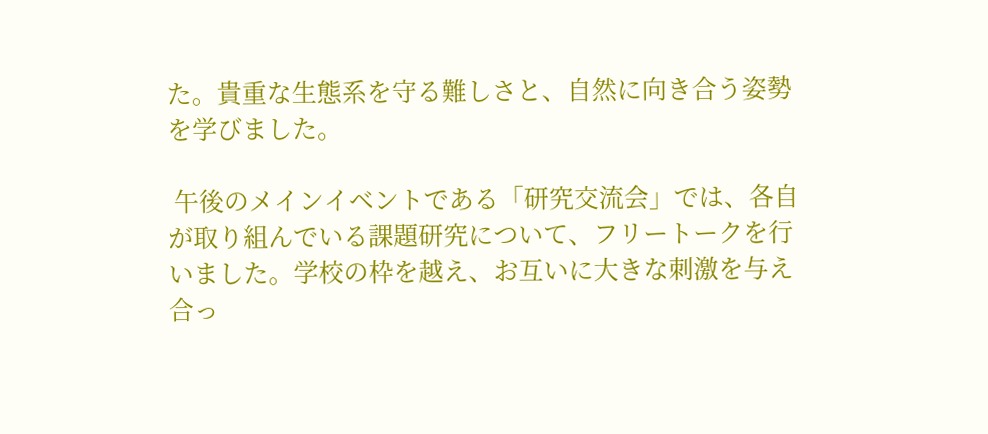た。貴重な生態系を守る難しさと、自然に向き合う姿勢を学びました。

 午後のメインイベントである「研究交流会」では、各自が取り組んでいる課題研究について、フリートークを行いました。学校の枠を越え、お互いに大きな刺激を与え合っ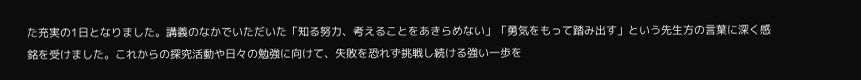た充実の1日となりました。講義のなかでいただいた「知る努力、考えることをあきらめない」「勇気をもって踏み出す」という先生方の言葉に深く感銘を受けました。これからの探究活動や日々の勉強に向けて、失敗を恐れず挑戦し続ける強い一歩を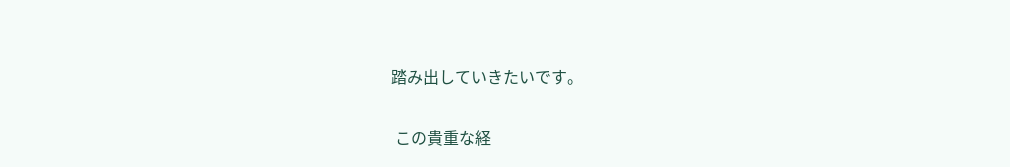踏み出していきたいです。

 この貴重な経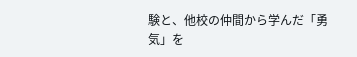験と、他校の仲間から学んだ「勇気」を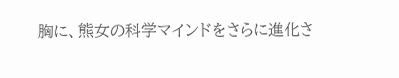胸に、熊女の科学マインドをさらに進化さ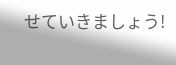せていきましょう!